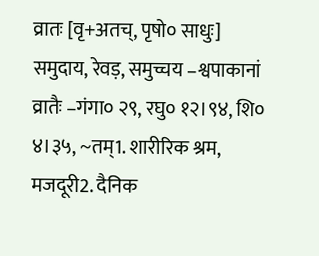व्रातः [वृ+अतच्, पृषो० साधुः]
समुदाय, रेवड़, समुच्चय –श्वपाकानां व्रातैः –गंगा० २९, रघु० १२।९४, शि० ४।३५, ~तम्1. शारीरिक श्रम, मजदूरी2. दैनिक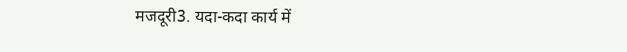मजदूरी3. यदा-कदा कार्य में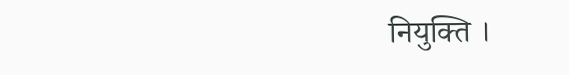नियुक्ति ।